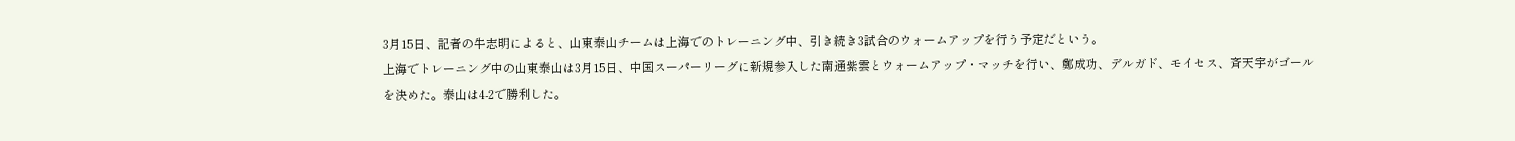3月15日、記者の牛志明によると、山東泰山チームは上海でのトレーニング中、引き続き3試合のウォームアップを行う予定だという。
上海でトレーニング中の山東泰山は3月15日、中国スーパーリーグに新規参入した南通紫雲とウォームアップ・マッチを行い、鄭成功、デルガド、モイセス、斉天宇がゴールを決めた。泰山は4-2で勝利した。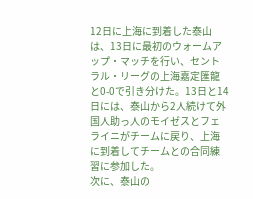12日に上海に到着した泰山は、13日に最初のウォームアップ・マッチを行い、セントラル・リーグの上海嘉定匯龍と0-0で引き分けた。13日と14日には、泰山から2人続けて外国人助っ人のモイゼスとフェライニがチームに戻り、上海に到着してチームとの合同練習に参加した。
次に、泰山の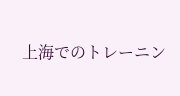上海でのトレーニン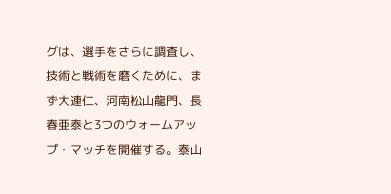グは、選手をさらに調査し、技術と戦術を磨くために、まず大連仁、河南松山龍門、長春亜泰と3つのウォームアップ・マッチを開催する。泰山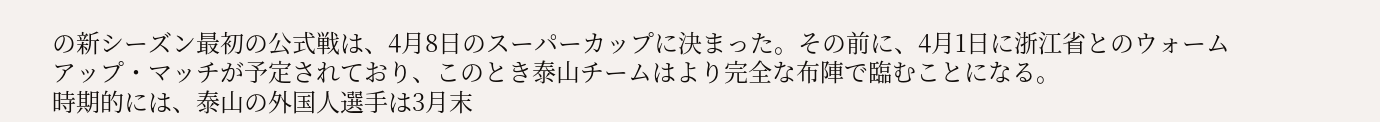の新シーズン最初の公式戦は、4月8日のスーパーカップに決まった。その前に、4月1日に浙江省とのウォームアップ・マッチが予定されており、このとき泰山チームはより完全な布陣で臨むことになる。
時期的には、泰山の外国人選手は3月末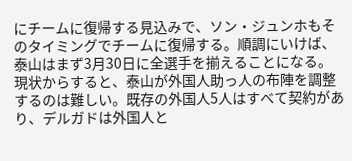にチームに復帰する見込みで、ソン・ジュンホもそのタイミングでチームに復帰する。順調にいけば、泰山はまず3月30日に全選手を揃えることになる。
現状からすると、泰山が外国人助っ人の布陣を調整するのは難しい。既存の外国人5人はすべて契約があり、デルガドは外国人と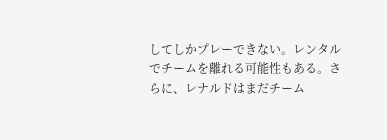してしかプレーできない。レンタルでチームを離れる可能性もある。さらに、レナルドはまだチーム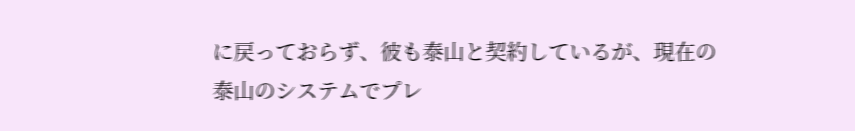に戻っておらず、彼も泰山と契約しているが、現在の泰山のシステムでプレ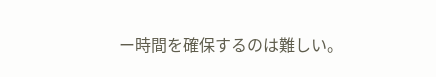ー時間を確保するのは難しい。